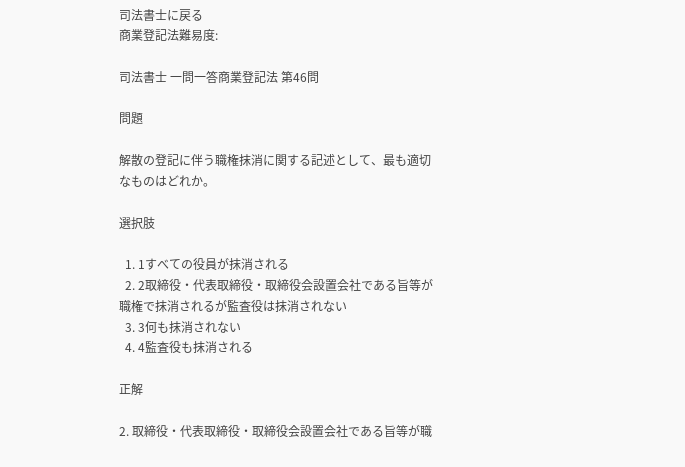司法書士に戻る
商業登記法難易度:

司法書士 一問一答商業登記法 第46問

問題

解散の登記に伴う職権抹消に関する記述として、最も適切なものはどれか。

選択肢

  1. 1すべての役員が抹消される
  2. 2取締役・代表取締役・取締役会設置会社である旨等が職権で抹消されるが監査役は抹消されない
  3. 3何も抹消されない
  4. 4監査役も抹消される

正解

2. 取締役・代表取締役・取締役会設置会社である旨等が職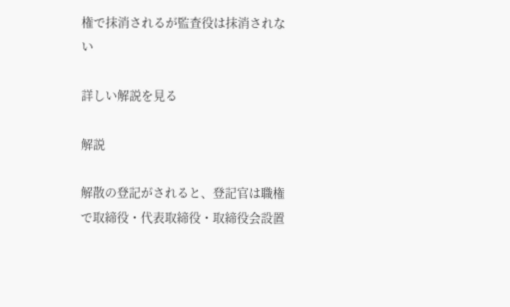権で抹消されるが監査役は抹消されない

詳しい解説を見る

解説

解散の登記がされると、登記官は職権で取締役・代表取締役・取締役会設置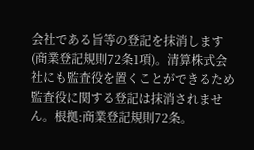会社である旨等の登記を抹消します(商業登記規則72条1項)。清算株式会社にも監査役を置くことができるため監査役に関する登記は抹消されません。根拠:商業登記規則72条。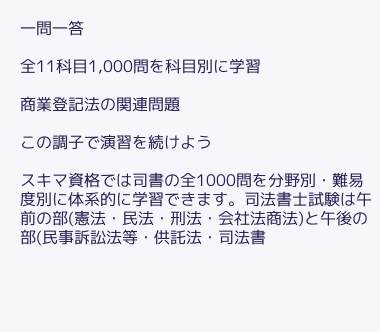一問一答

全11科目1,000問を科目別に学習

商業登記法の関連問題

この調子で演習を続けよう

スキマ資格では司書の全1000問を分野別・難易度別に体系的に学習できます。司法書士試験は午前の部(憲法・民法・刑法・会社法商法)と午後の部(民事訴訟法等・供託法・司法書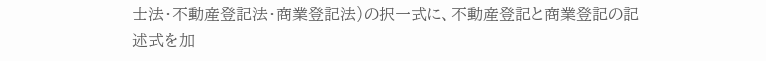士法・不動産登記法・商業登記法)の択一式に、不動産登記と商業登記の記述式を加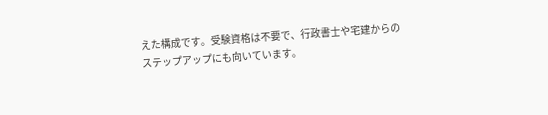えた構成です。受験資格は不要で、行政書士や宅建からのステップアップにも向いています。